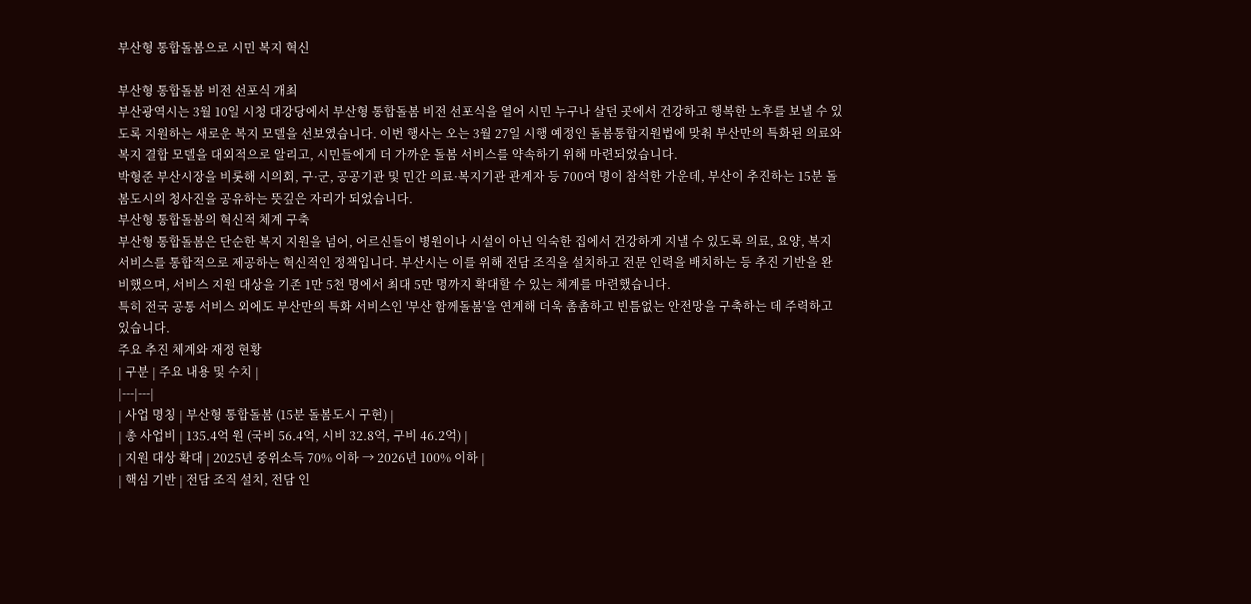부산형 통합돌봄으로 시민 복지 혁신

부산형 통합돌봄 비전 선포식 개최
부산광역시는 3월 10일 시청 대강당에서 부산형 통합돌봄 비전 선포식을 열어 시민 누구나 살던 곳에서 건강하고 행복한 노후를 보낼 수 있도록 지원하는 새로운 복지 모델을 선보였습니다. 이번 행사는 오는 3월 27일 시행 예정인 돌봄통합지원법에 맞춰 부산만의 특화된 의료와 복지 결합 모델을 대외적으로 알리고, 시민들에게 더 가까운 돌봄 서비스를 약속하기 위해 마련되었습니다.
박형준 부산시장을 비롯해 시의회, 구·군, 공공기관 및 민간 의료·복지기관 관계자 등 700여 명이 참석한 가운데, 부산이 추진하는 15분 돌봄도시의 청사진을 공유하는 뜻깊은 자리가 되었습니다.
부산형 통합돌봄의 혁신적 체계 구축
부산형 통합돌봄은 단순한 복지 지원을 넘어, 어르신들이 병원이나 시설이 아닌 익숙한 집에서 건강하게 지낼 수 있도록 의료, 요양, 복지 서비스를 통합적으로 제공하는 혁신적인 정책입니다. 부산시는 이를 위해 전담 조직을 설치하고 전문 인력을 배치하는 등 추진 기반을 완비했으며, 서비스 지원 대상을 기존 1만 5천 명에서 최대 5만 명까지 확대할 수 있는 체계를 마련했습니다.
특히 전국 공통 서비스 외에도 부산만의 특화 서비스인 '부산 함께돌봄'을 연계해 더욱 촘촘하고 빈틈없는 안전망을 구축하는 데 주력하고 있습니다.
주요 추진 체계와 재정 현황
| 구분 | 주요 내용 및 수치 |
|---|---|
| 사업 명칭 | 부산형 통합돌봄 (15분 돌봄도시 구현) |
| 총 사업비 | 135.4억 원 (국비 56.4억, 시비 32.8억, 구비 46.2억) |
| 지원 대상 확대 | 2025년 중위소득 70% 이하 → 2026년 100% 이하 |
| 핵심 기반 | 전담 조직 설치, 전담 인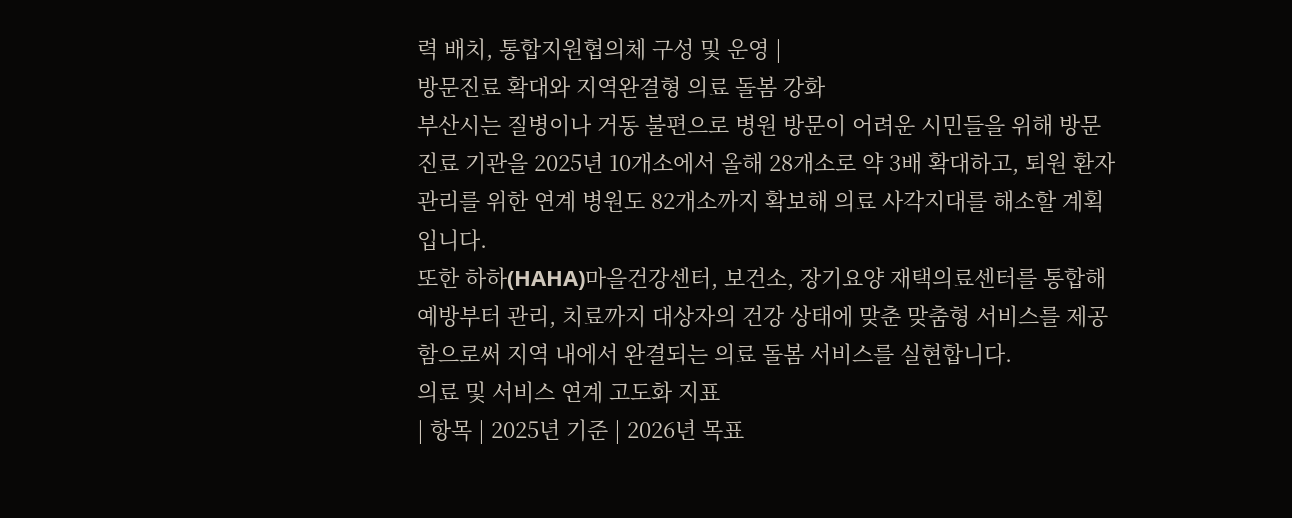력 배치, 통합지원협의체 구성 및 운영 |
방문진료 확대와 지역완결형 의료 돌봄 강화
부산시는 질병이나 거동 불편으로 병원 방문이 어려운 시민들을 위해 방문진료 기관을 2025년 10개소에서 올해 28개소로 약 3배 확대하고, 퇴원 환자 관리를 위한 연계 병원도 82개소까지 확보해 의료 사각지대를 해소할 계획입니다.
또한 하하(HAHA)마을건강센터, 보건소, 장기요양 재택의료센터를 통합해 예방부터 관리, 치료까지 대상자의 건강 상태에 맞춘 맞춤형 서비스를 제공함으로써 지역 내에서 완결되는 의료 돌봄 서비스를 실현합니다.
의료 및 서비스 연계 고도화 지표
| 항목 | 2025년 기준 | 2026년 목표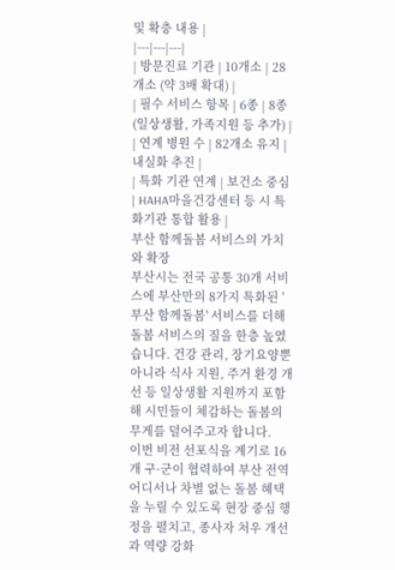및 확충 내용 |
|---|---|---|
| 방문진료 기관 | 10개소 | 28개소 (약 3배 확대) |
| 필수 서비스 항목 | 6종 | 8종 (일상생활, 가족지원 등 추가) |
| 연계 병원 수 | 82개소 유지 | 내실화 추진 |
| 특화 기관 연계 | 보건소 중심 | HAHA마을건강센터 등 시 특화기관 통합 활용 |
부산 함께돌봄 서비스의 가치와 확장
부산시는 전국 공통 30개 서비스에 부산만의 8가지 특화된 '부산 함께돌봄' 서비스를 더해 돌봄 서비스의 질을 한층 높였습니다. 건강 관리, 장기요양뿐 아니라 식사 지원, 주거 환경 개선 등 일상생활 지원까지 포함해 시민들이 체감하는 돌봄의 무게를 덜어주고자 합니다.
이번 비전 선포식을 계기로 16개 구·군이 협력하여 부산 전역 어디서나 차별 없는 돌봄 혜택을 누릴 수 있도록 현장 중심 행정을 펼치고, 종사자 처우 개선과 역량 강화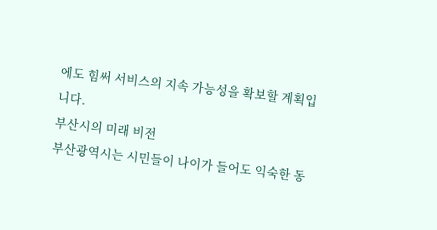에도 힘써 서비스의 지속 가능성을 확보할 계획입니다.
부산시의 미래 비전
부산광역시는 시민들이 나이가 들어도 익숙한 동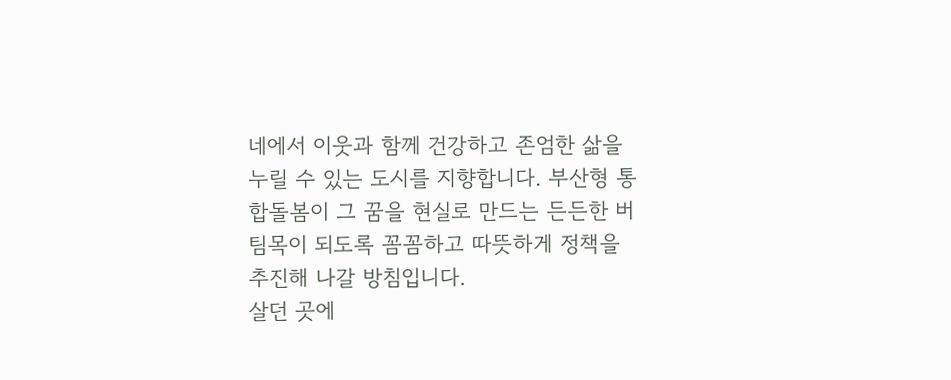네에서 이웃과 함께 건강하고 존엄한 삶을 누릴 수 있는 도시를 지향합니다. 부산형 통합돌봄이 그 꿈을 현실로 만드는 든든한 버팀목이 되도록 꼼꼼하고 따뜻하게 정책을 추진해 나갈 방침입니다.
살던 곳에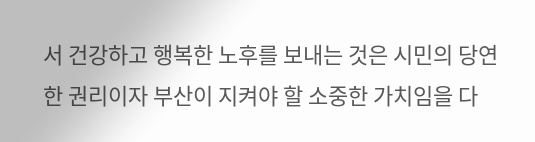서 건강하고 행복한 노후를 보내는 것은 시민의 당연한 권리이자 부산이 지켜야 할 소중한 가치임을 다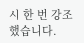시 한 번 강조했습니다.